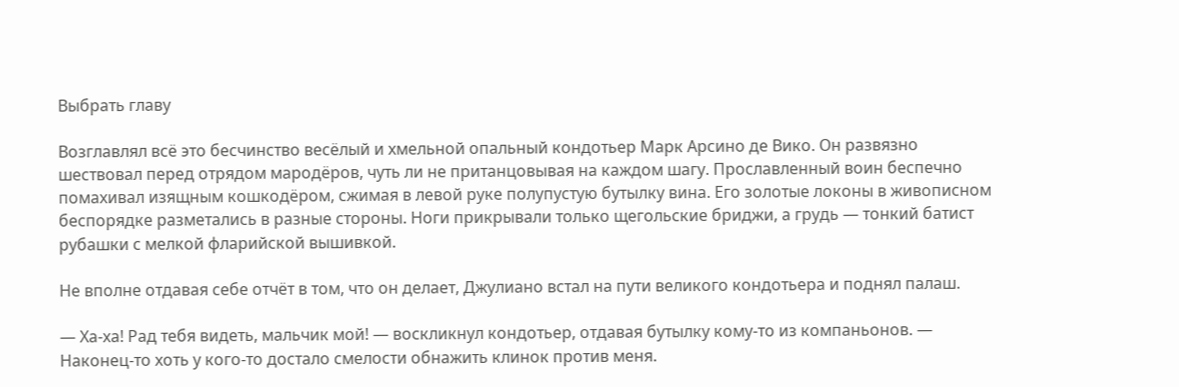Выбрать главу

Возглавлял всё это бесчинство весёлый и хмельной опальный кондотьер Марк Арсино де Вико. Он развязно шествовал перед отрядом мародёров, чуть ли не пританцовывая на каждом шагу. Прославленный воин беспечно помахивал изящным кошкодёром, сжимая в левой руке полупустую бутылку вина. Его золотые локоны в живописном беспорядке разметались в разные стороны. Ноги прикрывали только щегольские бриджи, а грудь — тонкий батист рубашки с мелкой фларийской вышивкой.

Не вполне отдавая себе отчёт в том, что он делает, Джулиано встал на пути великого кондотьера и поднял палаш.

— Ха-ха! Рад тебя видеть, мальчик мой! — воскликнул кондотьер, отдавая бутылку кому-то из компаньонов. — Наконец-то хоть у кого-то достало смелости обнажить клинок против меня.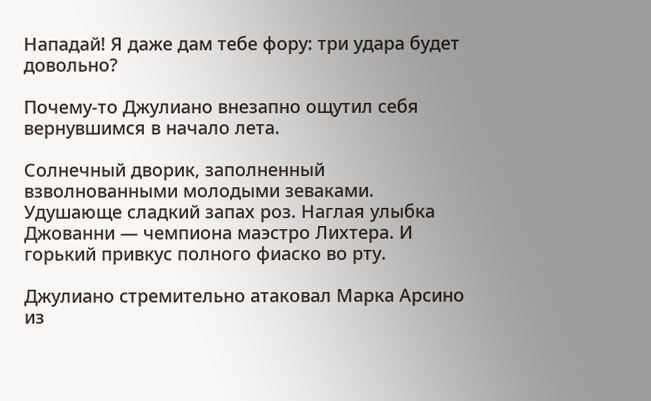Нападай! Я даже дам тебе фору: три удара будет довольно?

Почему-то Джулиано внезапно ощутил себя вернувшимся в начало лета.

Солнечный дворик, заполненный взволнованными молодыми зеваками. Удушающе сладкий запах роз. Наглая улыбка Джованни — чемпиона маэстро Лихтера. И горький привкус полного фиаско во рту.

Джулиано стремительно атаковал Марка Арсино из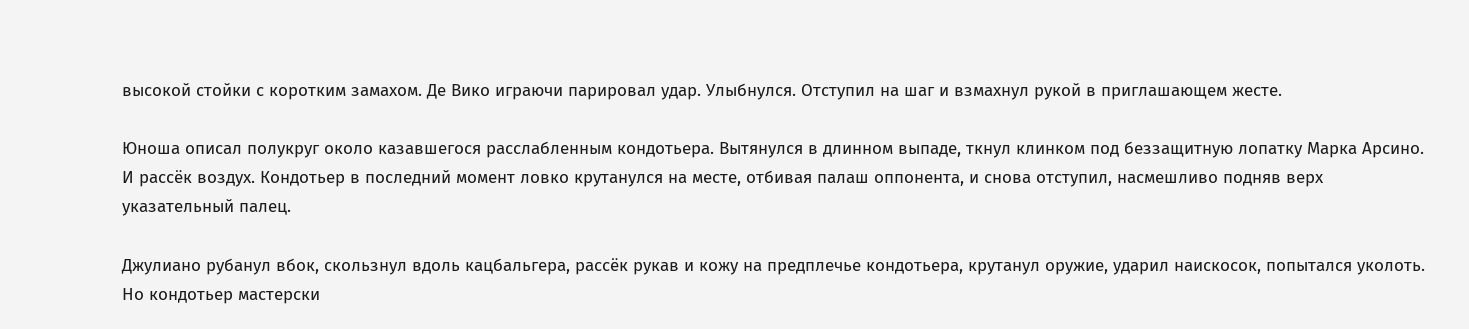высокой стойки с коротким замахом. Де Вико играючи парировал удар. Улыбнулся. Отступил на шаг и взмахнул рукой в приглашающем жесте.

Юноша описал полукруг около казавшегося расслабленным кондотьера. Вытянулся в длинном выпаде, ткнул клинком под беззащитную лопатку Марка Арсино. И рассёк воздух. Кондотьер в последний момент ловко крутанулся на месте, отбивая палаш оппонента, и снова отступил, насмешливо подняв верх указательный палец.

Джулиано рубанул вбок, скользнул вдоль кацбальгера, рассёк рукав и кожу на предплечье кондотьера, крутанул оружие, ударил наискосок, попытался уколоть. Но кондотьер мастерски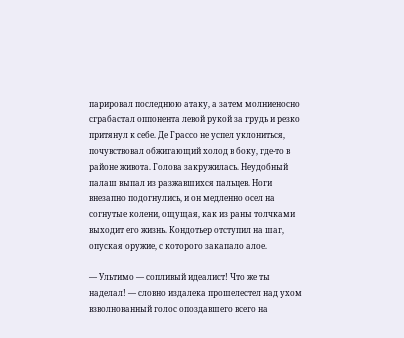парировал последнюю атаку, а затем молниеносно сграбастал оппонента левой рукой за грудь и резко притянул к себе. Де Грассо не успел уклониться, почувствовал обжигающий холод в боку, где-то в районе живота. Голова закружилась. Неудобный палаш выпал из разжавшихся пальцев. Ноги внезапно подогнулись, и он медленно осел на согнутые колени, ощущая, как из раны толчками выходит его жизнь. Кондотьер отступил на шаг, опуская оружие, с которого закапало алое.

— Ультимо — сопливый идеалист! Что же ты наделал! — словно издалека прошелестел над ухом взволнованный голос опоздавшего всего на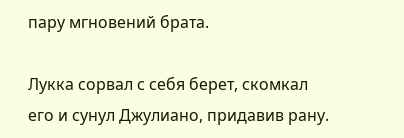пару мгновений брата.

Лукка сорвал с себя берет, скомкал его и сунул Джулиано, придавив рану.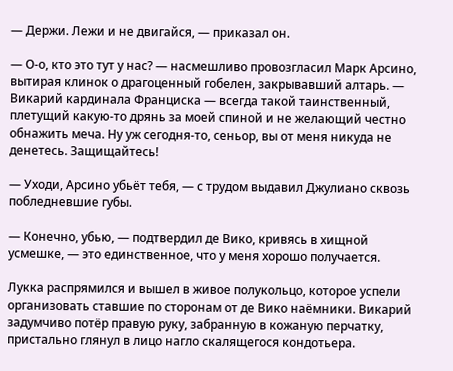— Держи. Лежи и не двигайся, — приказал он.

— О-о, кто это тут у нас? — насмешливо провозгласил Марк Арсино, вытирая клинок о драгоценный гобелен, закрывавший алтарь. — Викарий кардинала Франциска — всегда такой таинственный, плетущий какую-то дрянь за моей спиной и не желающий честно обнажить меча. Ну уж сегодня-то, сеньор, вы от меня никуда не денетесь. Защищайтесь!

— Уходи, Арсино убьёт тебя, — с трудом выдавил Джулиано сквозь побледневшие губы.

— Конечно, убью, — подтвердил де Вико, кривясь в хищной усмешке, — это единственное, что у меня хорошо получается.

Лукка распрямился и вышел в живое полукольцо, которое успели организовать ставшие по сторонам от де Вико наёмники. Викарий задумчиво потёр правую руку, забранную в кожаную перчатку, пристально глянул в лицо нагло скалящегося кондотьера.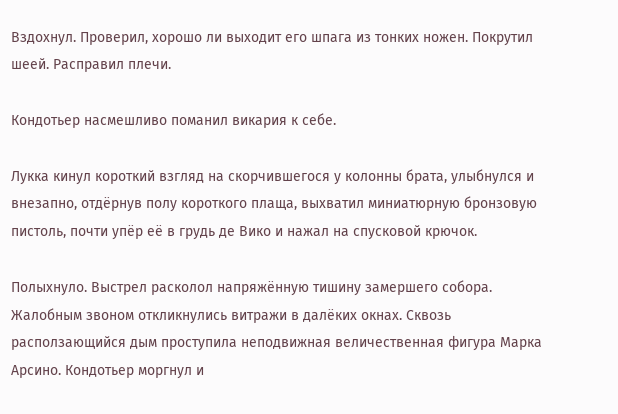Вздохнул. Проверил, хорошо ли выходит его шпага из тонких ножен. Покрутил шеей. Расправил плечи.

Кондотьер насмешливо поманил викария к себе.

Лукка кинул короткий взгляд на скорчившегося у колонны брата, улыбнулся и внезапно, отдёрнув полу короткого плаща, выхватил миниатюрную бронзовую пистоль, почти упёр её в грудь де Вико и нажал на спусковой крючок.

Полыхнуло. Выстрел расколол напряжённую тишину замершего собора. Жалобным звоном откликнулись витражи в далёких окнах. Сквозь расползающийся дым проступила неподвижная величественная фигура Марка Арсино. Кондотьер моргнул и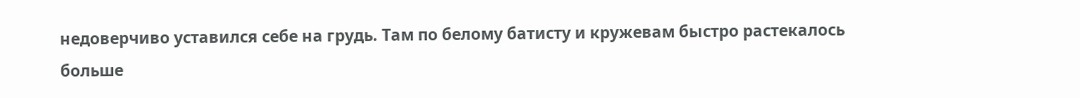недоверчиво уставился себе на грудь. Там по белому батисту и кружевам быстро растекалось больше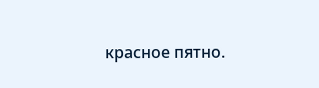красное пятно.